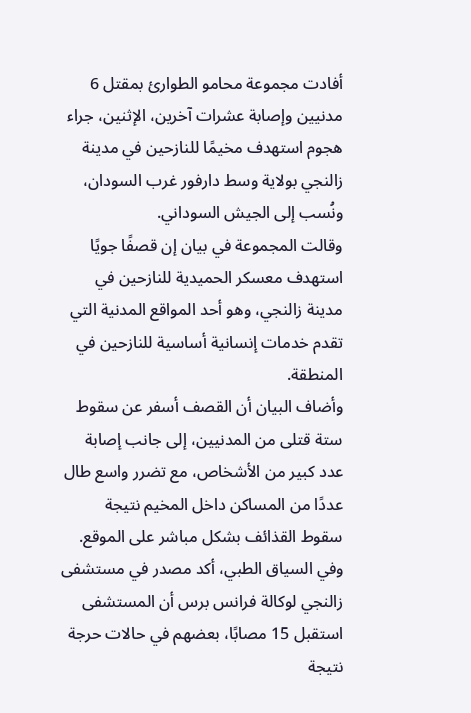أفادت مجموعة محامو الطوارئ بمقتل 6 مدنيين وإصابة عشرات آخرين، الإثنين، جراء هجوم استهدف مخيمًا للنازحين في مدينة زالنجي بولاية وسط دارفور غرب السودان، ونُسب إلى الجيش السوداني.
وقالت المجموعة في بيان إن قصفًا جويًا استهدف معسكر الحميدية للنازحين في مدينة زالنجي، وهو أحد المواقع المدنية التي تقدم خدمات إنسانية أساسية للنازحين في المنطقة.
وأضاف البيان أن القصف أسفر عن سقوط ستة قتلى من المدنيين، إلى جانب إصابة عدد كبير من الأشخاص، مع تضرر واسع طال عددًا من المساكن داخل المخيم نتيجة سقوط القذائف بشكل مباشر على الموقع.
وفي السياق الطبي، أكد مصدر في مستشفى زالنجي لوكالة فرانس برس أن المستشفى استقبل 15 مصابًا، بعضهم في حالات حرجة نتيجة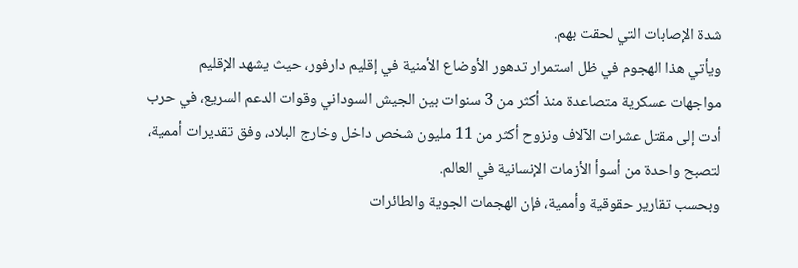شدة الإصابات التي لحقت بهم.
ويأتي هذا الهجوم في ظل استمرار تدهور الأوضاع الأمنية في إقليم دارفور، حيث يشهد الإقليم مواجهات عسكرية متصاعدة منذ أكثر من 3 سنوات بين الجيش السوداني وقوات الدعم السريع، في حرب أدت إلى مقتل عشرات الآلاف ونزوح أكثر من 11 مليون شخص داخل وخارج البلاد، وفق تقديرات أممية، لتصبح واحدة من أسوأ الأزمات الإنسانية في العالم.
وبحسب تقارير حقوقية وأممية، فإن الهجمات الجوية والطائرات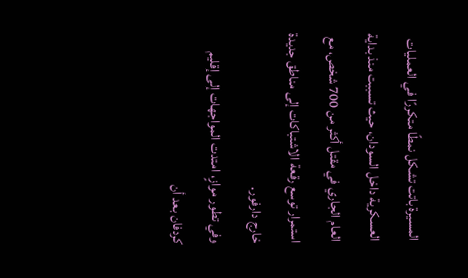المسيرة باتت تشكل نمطًا متكررًا في العمليات العسكرية داخل السودان، حيث تسببت منذ بداية العام الجاري في مقتل أكثر من 700 شخص، مع استمرار توسع رقعة الاشتباكات إلى مناطق جديدة خارج دارفور.
وفي تطور موازٍ، امتدت المواجهات إلى إقليم كردفان بعد أن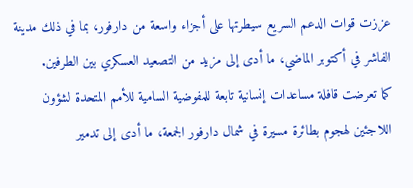عززت قوات الدعم السريع سيطرتها على أجزاء واسعة من دارفور، بما في ذلك مدينة الفاشر في أكتوبر الماضي، ما أدى إلى مزيد من التصعيد العسكري بين الطرفين.
كما تعرضت قافلة مساعدات إنسانية تابعة للمفوضية السامية للأمم المتحدة لشؤون اللاجئين لهجوم بطائرة مسيرة في شمال دارفور الجمعة، ما أدى إلى تدمير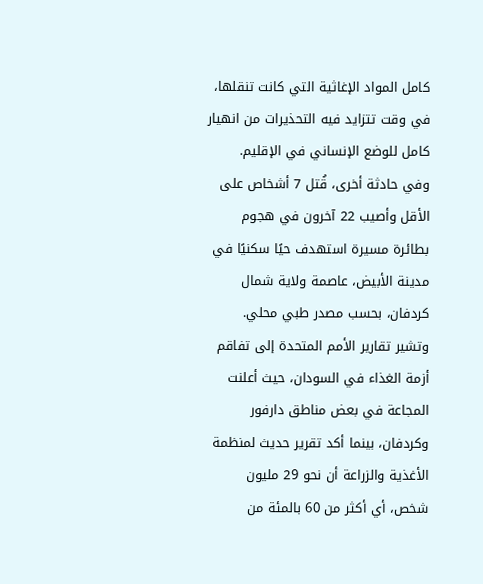كامل المواد الإغاثية التي كانت تنقلها، في وقت تتزايد فيه التحذيرات من انهيار كامل للوضع الإنساني في الإقليم.
وفي حادثة أخرى، قُتل 7 أشخاص على الأقل وأصيب 22 آخرون في هجوم بطائرة مسيرة استهدف حيًا سكنيًا في مدينة الأبيض، عاصمة ولاية شمال كردفان، بحسب مصدر طبي محلي.
وتشير تقارير الأمم المتحدة إلى تفاقم أزمة الغذاء في السودان، حيث أعلنت المجاعة في بعض مناطق دارفور وكردفان، بينما أكد تقرير حديث لمنظمة الأغذية والزراعة أن نحو 29 مليون شخص، أي أكثر من 60 بالمئة من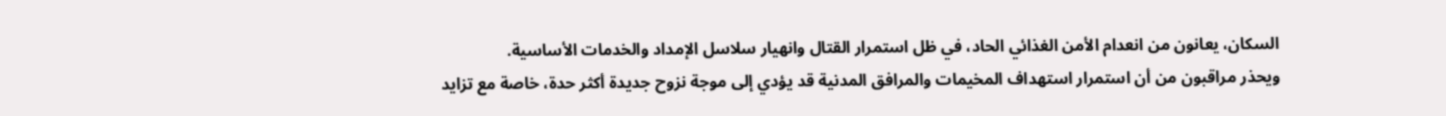السكان، يعانون من انعدام الأمن الغذائي الحاد، في ظل استمرار القتال وانهيار سلاسل الإمداد والخدمات الأساسية.
ويحذر مراقبون من أن استمرار استهداف المخيمات والمرافق المدنية قد يؤدي إلى موجة نزوح جديدة أكثر حدة، خاصة مع تزايد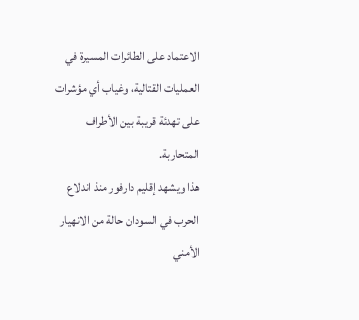الاعتماد على الطائرات المسيرة في العمليات القتالية، وغياب أي مؤشرات على تهدئة قريبة بين الأطراف المتحاربة.
هذا ويشهد إقليم دارفور منذ اندلاع الحرب في السودان حالة من الانهيار الأمني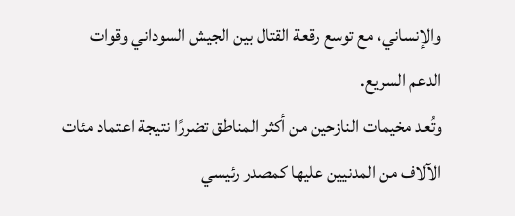والإنساني، مع توسع رقعة القتال بين الجيش السوداني وقوات الدعم السريع.
وتُعد مخيمات النازحين من أكثر المناطق تضررًا نتيجة اعتماد مئات الآلاف من المدنيين عليها كمصدر رئيسي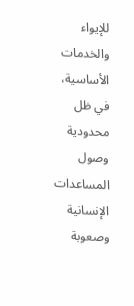للإيواء والخدمات الأساسية، في ظل محدودية وصول المساعدات الإنسانية وصعوبة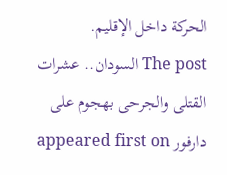الحركة داخل الإقليم.
The post السودان.. عشرات القتلى والجرحى بهجوم على دارفور appeared first on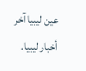عين ليبيا آخر أخبار ليبيا.